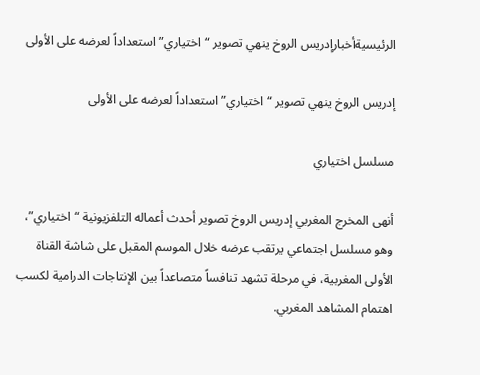الرئيسيةأخبارإدريس الروخ ينهي تصوير “اختياري” استعداداً لعرضه على الأولى

إدريس الروخ ينهي تصوير “اختياري” استعداداً لعرضه على الأولى

مسلسل اختياري

أنهى المخرج المغربي إدريس الروخ تصوير أحدث أعماله التلفزيونية “اختياري”، وهو مسلسل اجتماعي يرتقب عرضه خلال الموسم المقبل على شاشة القناة الأولى المغربية، في مرحلة تشهد تنافساً متصاعداً بين الإنتاجات الدرامية لكسب اهتمام المشاهد المغربي.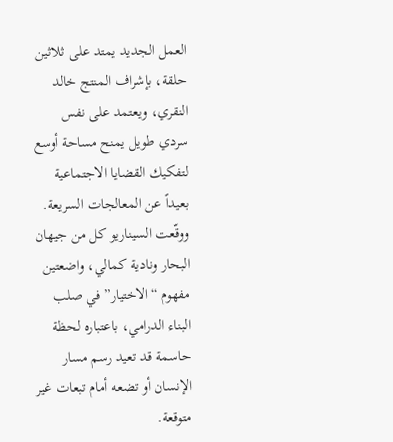العمل الجديد يمتد على ثلاثين حلقة، بإشراف المنتج خالد النقري، ويعتمد على نفس سردي طويل يمنح مساحة أوسع لتفكيك القضايا الاجتماعية بعيداً عن المعالجات السريعة. ووقّعت السيناريو كل من جيهان البحار ونادية كمالي، واضعتين مفهوم “الاختيار” في صلب البناء الدرامي، باعتباره لحظة حاسمة قد تعيد رسم مسار الإنسان أو تضعه أمام تبعات غير متوقعة.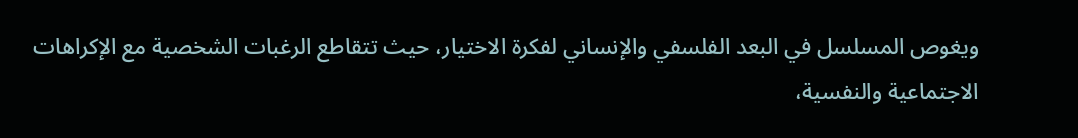ويغوص المسلسل في البعد الفلسفي والإنساني لفكرة الاختيار، حيث تتقاطع الرغبات الشخصية مع الإكراهات الاجتماعية والنفسية،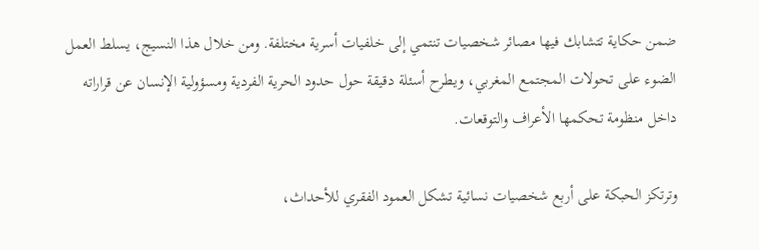ضمن حكاية تتشابك فيها مصائر شخصيات تنتمي إلى خلفيات أسرية مختلفة. ومن خلال هذا النسيج، يسلط العمل الضوء على تحولات المجتمع المغربي، ويطرح أسئلة دقيقة حول حدود الحرية الفردية ومسؤولية الإنسان عن قراراته داخل منظومة تحكمها الأعراف والتوقعات.

وترتكز الحبكة على أربع شخصيات نسائية تشكل العمود الفقري للأحداث،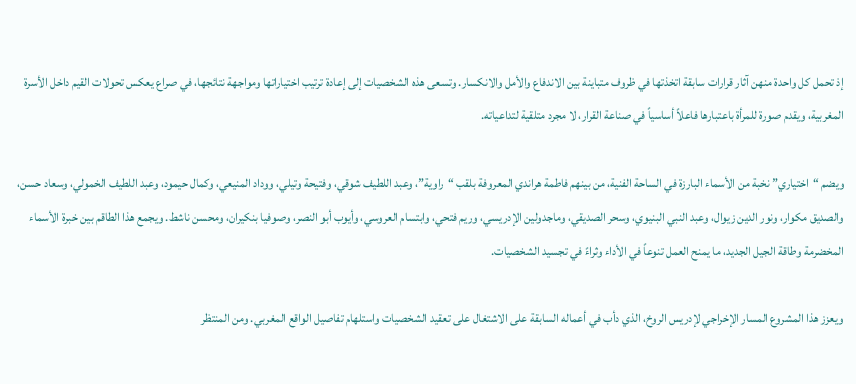إذ تحمل كل واحدة منهن آثار قرارات سابقة اتخذتها في ظروف متباينة بين الاندفاع والأمل والانكسار. وتسعى هذه الشخصيات إلى إعادة ترتيب اختياراتها ومواجهة نتائجها، في صراع يعكس تحولات القيم داخل الأسرة المغربية، ويقدم صورة للمرأة باعتبارها فاعلاً أساسياً في صناعة القرار، لا مجرد متلقية لتداعياته.

ويضم “اختياري” نخبة من الأسماء البارزة في الساحة الفنية، من بينهم فاطمة هراندي المعروفة بلقب “راوية”، وعبد اللطيف شوقي، وفتيحة وتيلي، ووداد المنيعي، وكمال حيمود، وعبد اللطيف الخمولي، وسعاد حسن، والصديق مكوار، ونور الدين زيوال، وعبد النبي البنيوي، وسحر الصديقي، وماجدولين الإدريسي، وريم فتحي، وابتسام العروسي، وأيوب أبو النصر، وصوفيا بنكيران، ومحسن ناشط. ويجمع هذا الطاقم بين خبرة الأسماء المخضرمة وطاقة الجيل الجديد، ما يمنح العمل تنوعاً في الأداء وثراءً في تجسيد الشخصيات.

ويعزز هذا المشروع المسار الإخراجي لإدريس الروخ، الذي دأب في أعماله السابقة على الاشتغال على تعقيد الشخصيات واستلهام تفاصيل الواقع المغربي. ومن المنتظر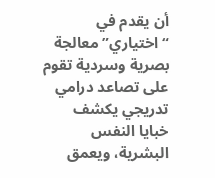أن يقدم في “اختياري” معالجة بصرية وسردية تقوم على تصاعد درامي تدريجي يكشف خبايا النفس البشرية، ويعمق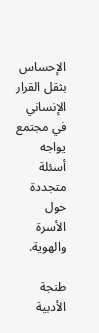الإحساس بثقل القرار الإنساني في مجتمع يواجه أسئلة متجددة حول الأسرة والهوية.

طنجة الأدبية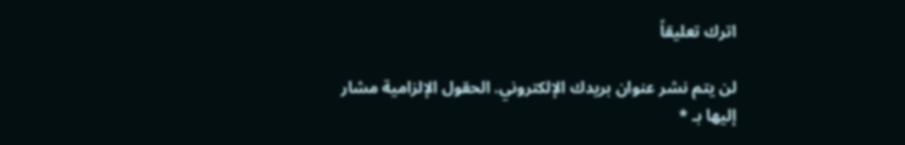اترك تعليقاً

لن يتم نشر عنوان بريدك الإلكتروني. الحقول الإلزامية مشار إليها بـ *